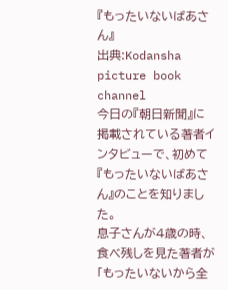『もったいないばあさん』
出典:Kodansha picture book channel
今日の『朝日新聞』に掲載されている著者インタビューで、初めて『もったいないばあさん』のことを知りました。
息子さんが4歳の時、食べ残しを見た著者が「もったいないから全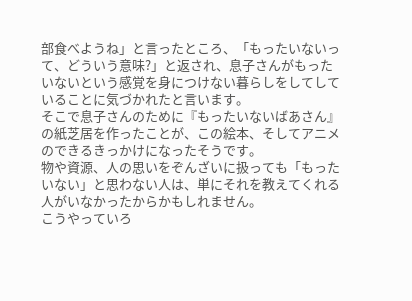部食べようね」と言ったところ、「もったいないって、どういう意味?」と返され、息子さんがもったいないという感覚を身につけない暮らしをしてしていることに気づかれたと言います。
そこで息子さんのために『もったいないばあさん』の紙芝居を作ったことが、この絵本、そしてアニメのできるきっかけになったそうです。
物や資源、人の思いをぞんざいに扱っても「もったいない」と思わない人は、単にそれを教えてくれる人がいなかったからかもしれません。
こうやっていろ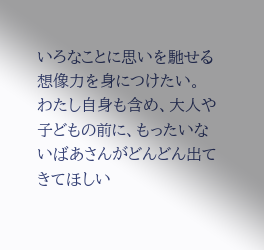いろなことに思いを馳せる想像力を身につけたい。
わたし自身も含め、大人や子どもの前に、もったいないばあさんがどんどん出てきてほしい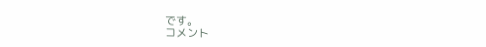です。
コメント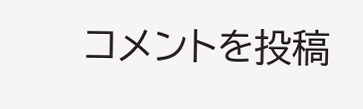コメントを投稿